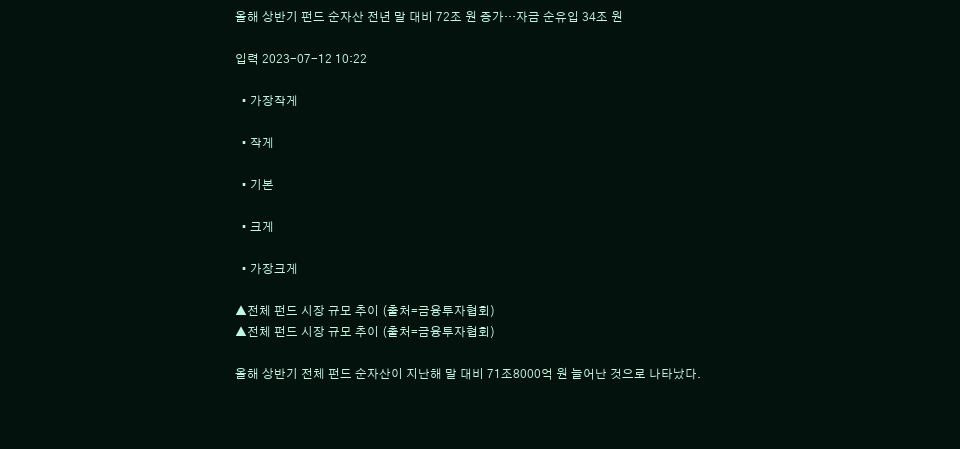올해 상반기 펀드 순자산 전년 말 대비 72조 원 증가…자금 순유입 34조 원

입력 2023-07-12 10:22

  • 가장작게

  • 작게

  • 기본

  • 크게

  • 가장크게

▲전체 펀드 시장 규모 추이 (출처=금융투자협회)
▲전체 펀드 시장 규모 추이 (출처=금융투자협회)

올해 상반기 전체 펀드 순자산이 지난해 말 대비 71조8000억 원 늘어난 것으로 나타났다.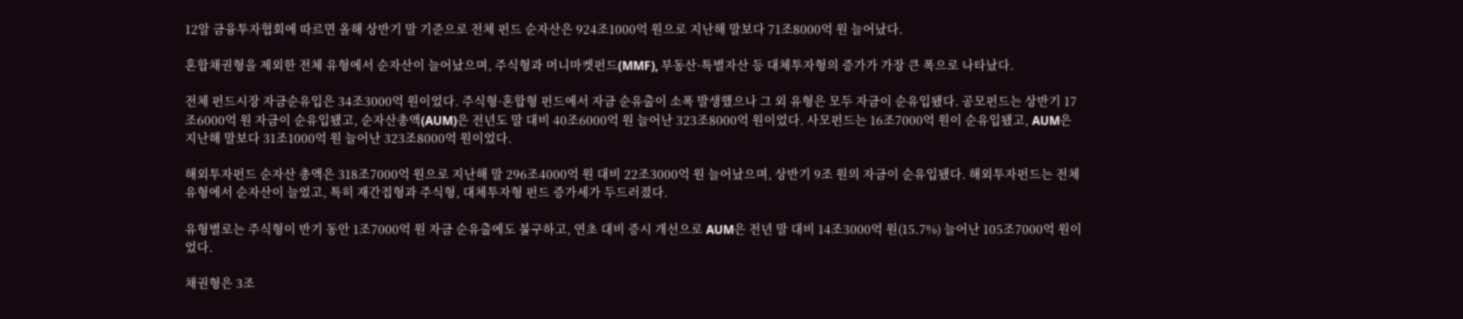12알 금융투자협회에 따르면 올해 상반기 말 기준으로 전체 펀드 순자산은 924조1000억 원으로 지난해 말보다 71조8000억 원 늘어났다.

혼합채권형을 제외한 전체 유형에서 순자산이 늘어났으며, 주식형과 머니마켓펀드(MMF), 부동산·특별자산 등 대체투자형의 증가가 가장 큰 폭으로 나타났다.

전체 펀드시장 자금순유입은 34조3000억 원이었다. 주식형·혼합형 펀드에서 자금 순유출이 소폭 발생했으나 그 외 유형은 모두 자금이 순유입됐다. 공모펀드는 상반기 17조6000억 원 자금이 순유입됐고, 순자산총액(AUM)은 전년도 말 대비 40조6000억 원 늘어난 323조8000억 원이었다. 사모펀드는 16조7000억 원이 순유입됐고, AUM은 지난해 말보다 31조1000억 원 늘어난 323조8000억 원이었다.

해외투자펀드 순자산 총액은 318조7000억 원으로 지난해 말 296조4000억 원 대비 22조3000억 원 늘어났으며, 상반기 9조 원의 자금이 순유입됐다. 해외투자펀드는 전체 유형에서 순자산이 늘었고, 특히 재간접형과 주식형, 대체투자형 펀드 증가세가 두드러졌다.

유형별로는 주식형이 반기 동안 1조7000억 원 자금 순유출에도 불구하고, 연초 대비 증시 개선으로 AUM은 전년 말 대비 14조3000억 원(15.7%) 늘어난 105조7000억 원이었다.

채권형은 3조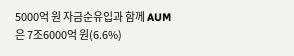5000억 원 자금순유입과 함께 AUM은 7조6000억 원(6.6%)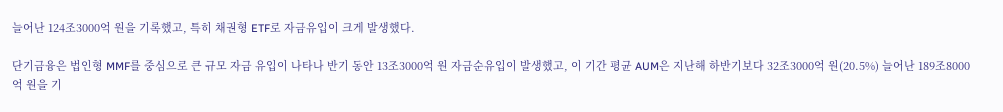늘어난 124조3000억 원을 기록했고, 특히 채권형 ETF로 자금유입이 크게 발생했다.

단기금융은 법인형 MMF를 중심으로 큰 규모 자금 유입이 나타나 반기 동안 13조3000억 원 자금순유입이 발생했고, 이 기간 평균 AUM은 지난해 하반기보다 32조3000억 원(20.5%) 늘어난 189조8000억 원을 기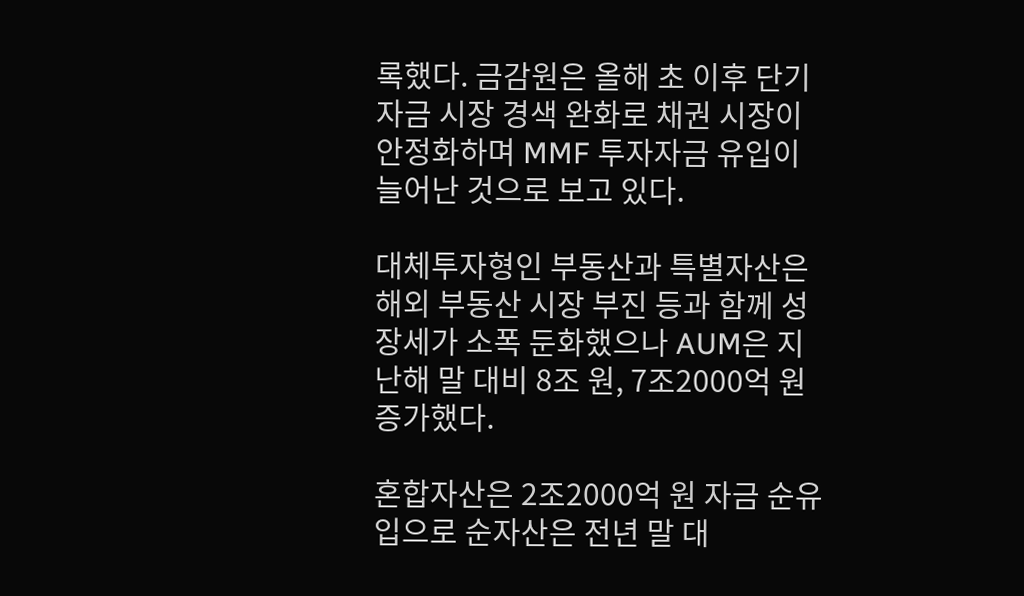록했다. 금감원은 올해 초 이후 단기 자금 시장 경색 완화로 채권 시장이 안정화하며 MMF 투자자금 유입이 늘어난 것으로 보고 있다.

대체투자형인 부동산과 특별자산은 해외 부동산 시장 부진 등과 함께 성장세가 소폭 둔화했으나 AUM은 지난해 말 대비 8조 원, 7조2000억 원 증가했다.

혼합자산은 2조2000억 원 자금 순유입으로 순자산은 전년 말 대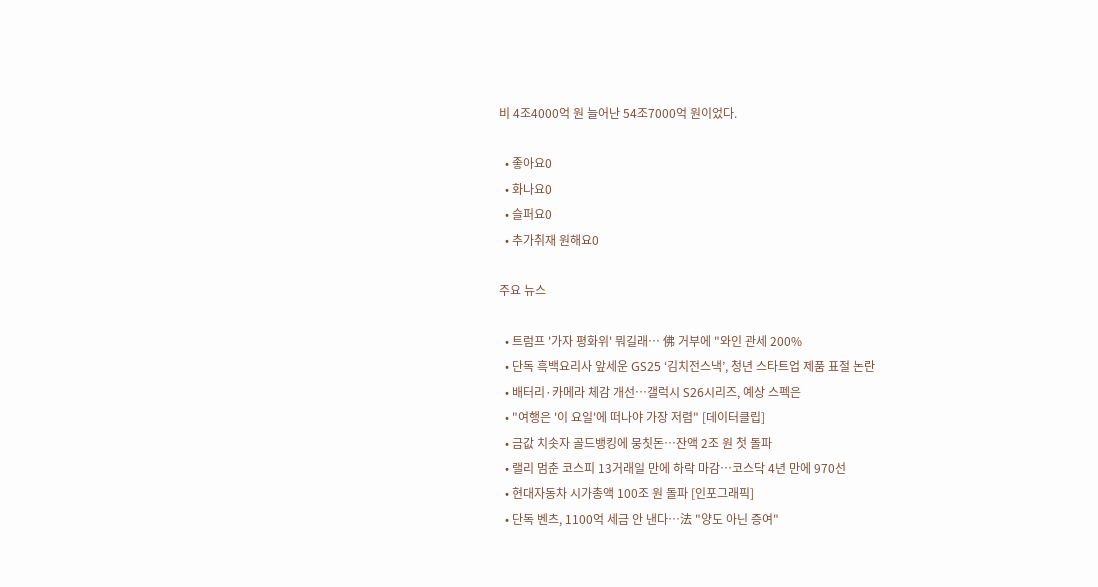비 4조4000억 원 늘어난 54조7000억 원이었다.

  • 좋아요0
  • 화나요0
  • 슬퍼요0
  • 추가취재 원해요0

주요 뉴스

  • 트럼프 '가자 평화위' 뭐길래… 佛 거부에 "와인 관세 200%
  • 단독 흑백요리사 앞세운 GS25 ‘김치전스낵’, 청년 스타트업 제품 표절 논란
  • 배터리·카메라 체감 개선…갤럭시 S26시리즈, 예상 스펙은
  • "여행은 '이 요일'에 떠나야 가장 저렴" [데이터클립]
  • 금값 치솟자 골드뱅킹에 뭉칫돈…잔액 2조 원 첫 돌파
  • 랠리 멈춘 코스피 13거래일 만에 하락 마감…코스닥 4년 만에 970선
  • 현대자동차 시가총액 100조 원 돌파 [인포그래픽]
  • 단독 벤츠, 1100억 세금 안 낸다…法 "양도 아닌 증여"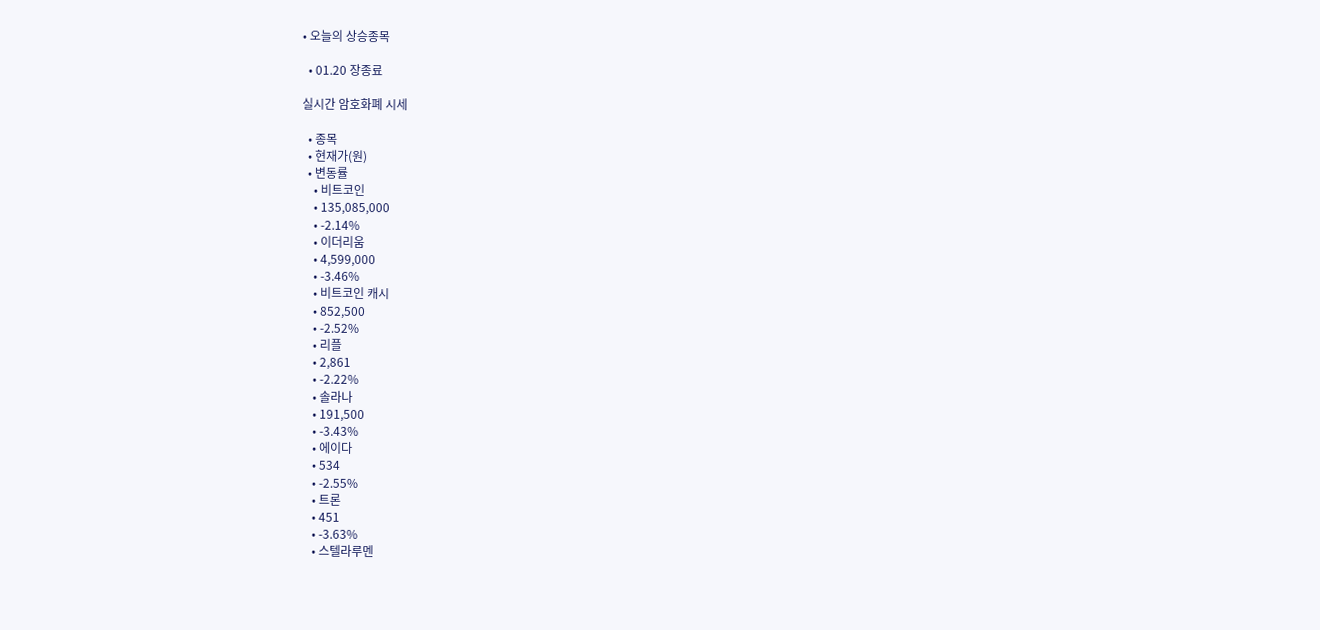• 오늘의 상승종목

  • 01.20 장종료

실시간 암호화폐 시세

  • 종목
  • 현재가(원)
  • 변동률
    • 비트코인
    • 135,085,000
    • -2.14%
    • 이더리움
    • 4,599,000
    • -3.46%
    • 비트코인 캐시
    • 852,500
    • -2.52%
    • 리플
    • 2,861
    • -2.22%
    • 솔라나
    • 191,500
    • -3.43%
    • 에이다
    • 534
    • -2.55%
    • 트론
    • 451
    • -3.63%
    • 스텔라루멘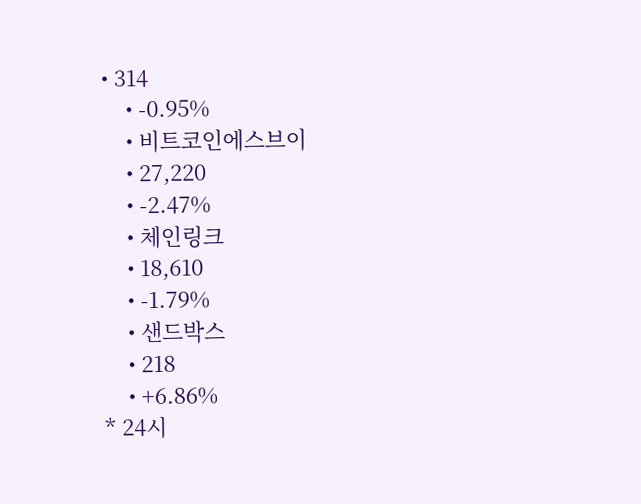• 314
    • -0.95%
    • 비트코인에스브이
    • 27,220
    • -2.47%
    • 체인링크
    • 18,610
    • -1.79%
    • 샌드박스
    • 218
    • +6.86%
* 24시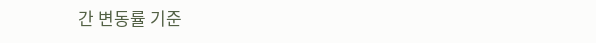간 변동률 기준